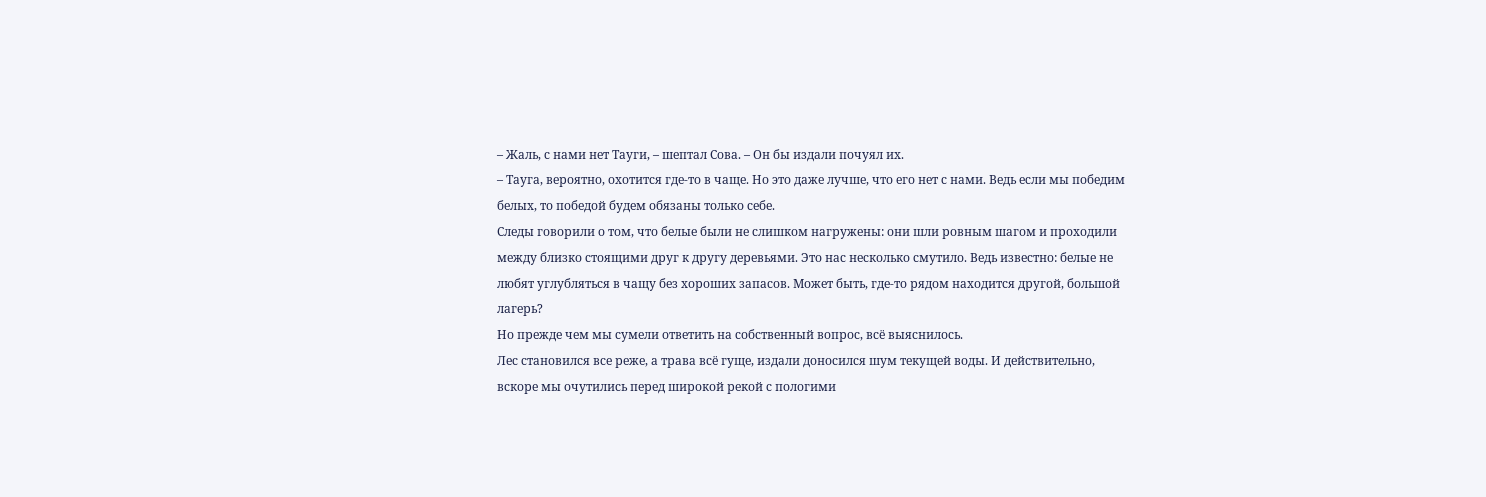– Жаль, с нами нет Тауги, – шептал Сова. – Он бы издали почуял их.
– Тауга, вероятно, охотится где-то в чаще. Но это даже лучше, что его нет с нами. Ведь если мы победим белых, то победой будем обязаны только себе.
Следы говорили о том, что белые были не слишком нагружены: они шли ровным шагом и проходили между близко стоящими друг к другу деревьями. Это нас несколько смутило. Ведь известно: белые не любят углубляться в чащу без хороших запасов. Может быть, где-то рядом находится другой, большой лагерь?
Но прежде чем мы сумели ответить на собственный вопрос, всё выяснилось.
Лес становился все реже, а трава всё гуще, издали доносился шум текущей воды. И действительно, вскоре мы очутились перед широкой рекой с пологими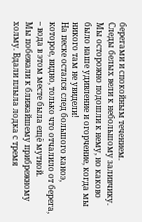берегами и спокойным течением.
Следы белых вели к небольшому заливчику.
Мы осторожно подошли к нему, но каково было наше удивление и огорчение, когда мы никого там не увидели!
На песке остался след большого каноэ, которое, видно, только что отчалило от берега, – вода в этом месте была ещё мутной.
Мы побежали к ближайшему прибрежному холму. Вдали плыла лодка с тремя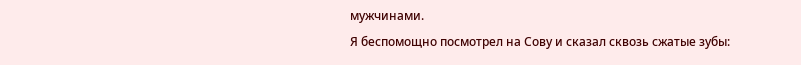мужчинами.
Я беспомощно посмотрел на Сову и сказал сквозь сжатые зубы: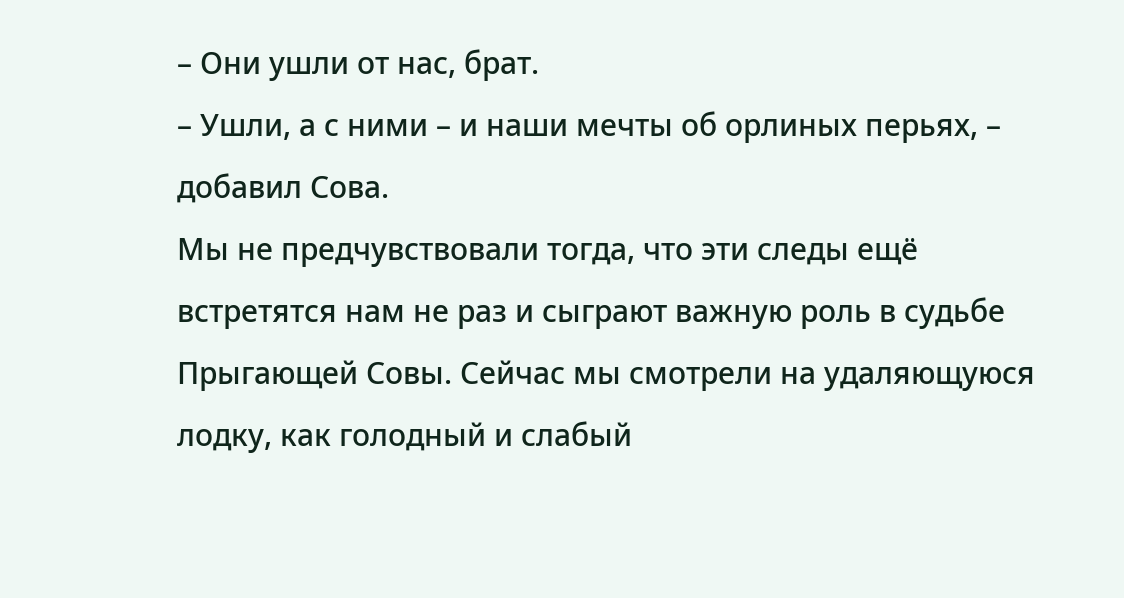– Они ушли от нас, брат.
– Ушли, а с ними – и наши мечты об орлиных перьях, – добавил Сова.
Мы не предчувствовали тогда, что эти следы ещё встретятся нам не раз и сыграют важную роль в судьбе Прыгающей Совы. Сейчас мы смотрели на удаляющуюся лодку, как голодный и слабый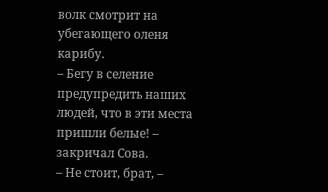волк смотрит на убегающего оленя карибу.
– Бегу в селение предупредить наших людей, что в эти места пришли белые! – закричал Сова.
– Не стоит, брат, –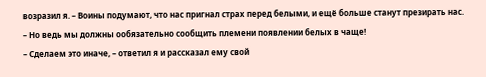возразил я. – Воины подумают, что нас пригнал страх перед белыми, и ещё больше станут презирать нас.
– Но ведь мы должны ообязательно сообщить племени появлении белых в чаще!
– Сделаем это иначе, – ответил я и рассказал ему свой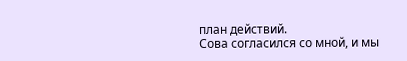план действий.
Сова согласился со мной, и мы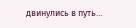двинулись в путь…